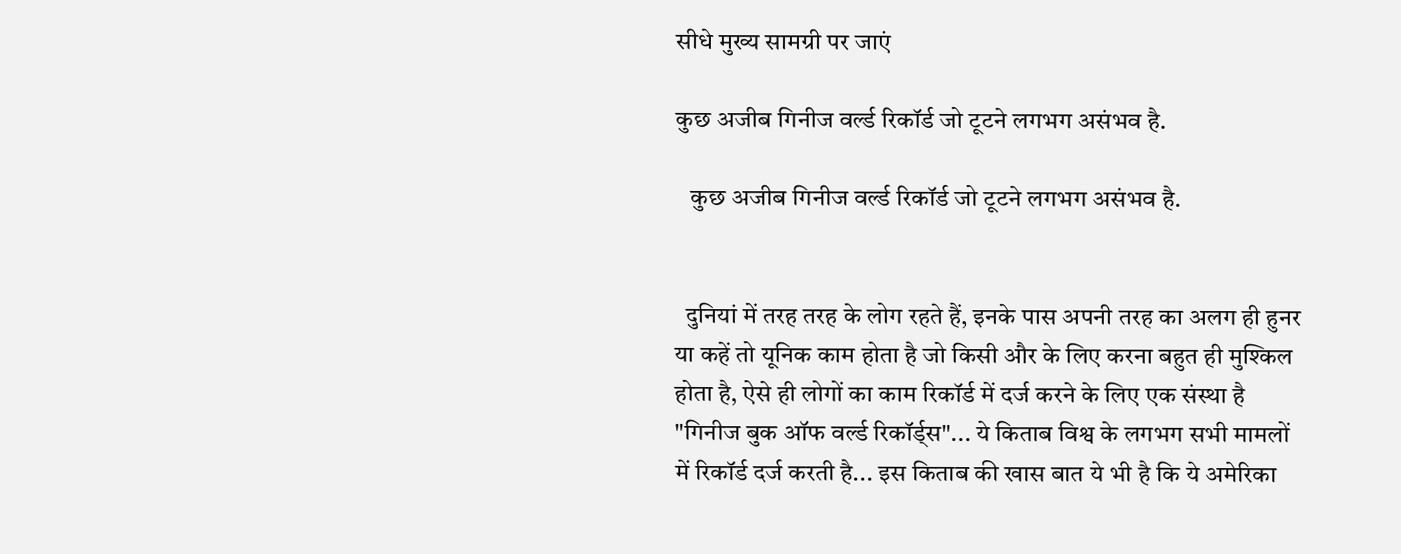सीधे मुख्य सामग्री पर जाएं

कुछ अजीब गिनीज वर्ल्ड रिकॉर्ड जो टूटने लगभग असंभव है.

   कुछ अजीब गिनीज वर्ल्ड रिकॉर्ड जो टूटने लगभग असंभव है.


  दुनियां में तरह तरह के लोग रहते हैं, इनके पास अपनी तरह का अलग ही हुनर या कहें तो यूनिक काम होता है जो किसी और के लिए करना बहुत ही मुश्किल होता है, ऐसे ही लोगों का काम रिकॉर्ड में दर्ज करने के लिए एक संस्था है "गिनीज बुक ऑफ वर्ल्ड रिकॉर्ड्स"... ये किताब विश्व के लगभग सभी मामलों में रिकॉर्ड दर्ज करती है... इस किताब की खास बात ये भी है कि ये अमेरिका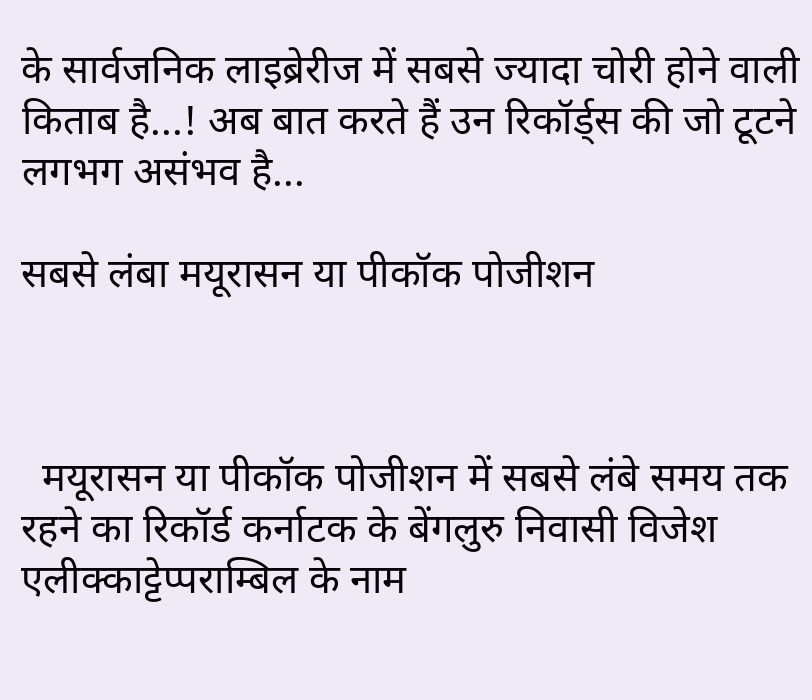के सार्वजनिक लाइब्रेरीज में सबसे ज्यादा चोरी होने वाली किताब है...! अब बात करते हैं उन रिकॉर्ड्स की जो टूटने लगभग असंभव है...

सबसे लंबा मयूरासन या पीकॉक पोजीशन



  मयूरासन या पीकॉक पोजीशन में सबसे लंबे समय तक रहने का रिकॉर्ड कर्नाटक के बेंगलुरु निवासी विजेश एलीक्काट्टेप्पराम्बिल के नाम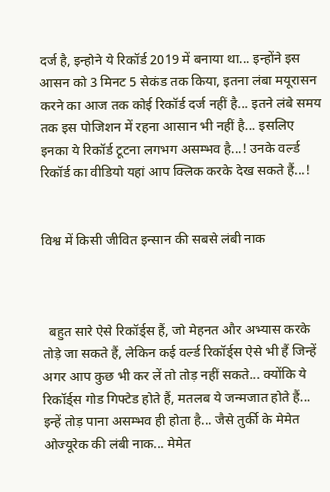दर्ज है, इन्होने ये रिकॉर्ड 2019 में बनाया था... इन्होंने इस आसन को 3 मिनट 5 सेकंड तक किया, इतना लंबा मयूरासन करने का आज तक कोई रिकॉर्ड दर्ज नहीं है... इतने लंबे समय तक इस पोजिशन में रहना आसान भी नहीं है... इसलिए इनका ये रिकॉर्ड टूटना लगभग असम्भव है...! उनके वर्ल्ड रिकॉर्ड का वीडियो यहां आप क्लिक करके देख सकते हैं...!


विश्व में किसी जीवित इन्सान की सबसे लंबी नाक



  बहुत सारे ऐसे रिकॉर्ड्स हैं, जो मेहनत और अभ्यास करके तोड़े जा सकते हैं, लेकिन कई वर्ल्ड रिकॉर्ड्स ऐसे भी हैं जिन्हें अगर आप कुछ भी कर लें तो तोड़ नहीं सकते... क्योंकि ये रिकॉर्ड्स गोड गिफ्टेड होते हैं, मतलब ये जन्मजात होते हैं... इन्हें तोड़ पाना असम्भव ही होता है... जैसे तुर्की के मेमेत ओज्यूरेक की लंबी नाक... मेमेत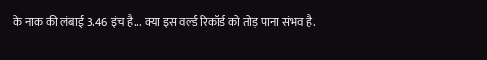के नाक की लंबाई 3.46 इंच है... क्या इस वर्ल्ड रिकॉर्ड को तोड़ पाना संभव है.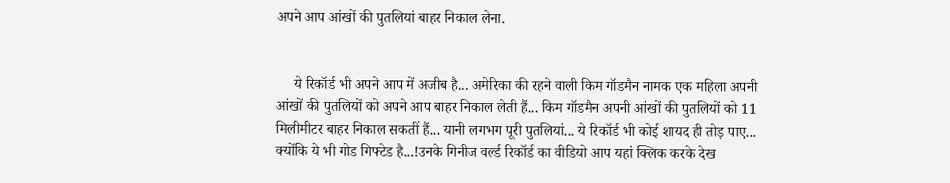अपने आप आंखों की पुतलियां बाहर निकाल लेना.


     ये रिकॉर्ड भी अपने आप में अजीब है... अमेरिका की रहने वाली किम गॉडमैन नामक एक महिला अपनी आंखों की पुतलियों को अपने आप बाहर निकाल लेती हैं... किम गॉडमैन अपनी आंखों की पुतलियों को 11 मिलीमीटर बाहर निकाल सकतीं हैं... यानी लगभग पूरी पुतलियां... ये रिकॉर्ड भी कोई शायद ही तोड़ पाए... क्योंकि ये भी गोड गिफ्टेड है...!उनके गिनीज वर्ल्ड रिकॉर्ड का वीडियो आप यहां क्लिक करके देख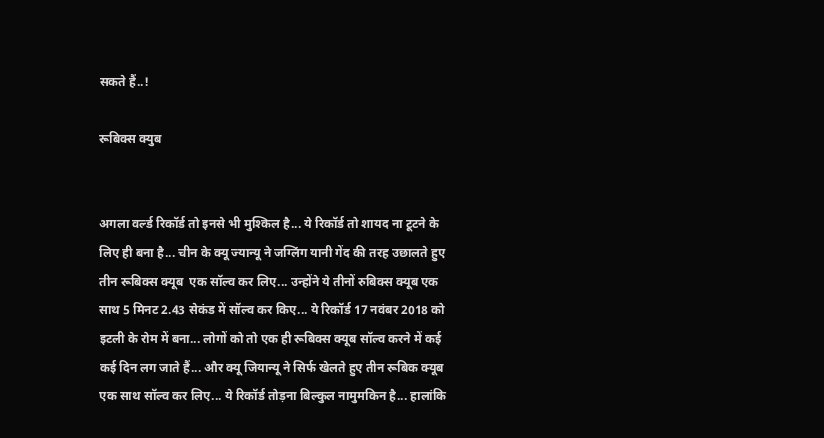सकते हैं..!

रूबिक्स क्युब


अगला वर्ल्ड रिकॉर्ड तो इनसे भी मुश्किल है... ये रिकॉर्ड तो शायद ना टूटने के लिए ही बना है... चीन के क्यू ज्यान्यू ने जग्लिंग यानी गेंद की तरह उछालते हुए तीन रूबिक्स क्यूब  एक सॉल्व कर लिए... उन्होंने ये तीनों रुबिक्स क्यूब एक साथ 5 मिनट 2.43 सेकंड में सॉल्व कर किए... ये रिकॉर्ड 17 नवंबर 2018 को इटली के रोम में बना... लोगों को तो एक ही रूबिक्स क्यूब सॉल्व करने में कई कई दिन लग जाते हैं... और क्यू जियान्यू ने सिर्फ खेलते हुए तीन रूबिक क्यूब एक साथ सॉल्व कर लिए... ये रिकॉर्ड तोड़ना बिल्कुल नामुमकिन है... हालांकि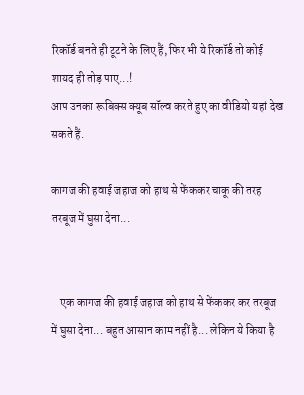रिकॉर्ड बनते ही टूटने के लिए हैं, फिर भी ये रिकॉर्ड तो कोई शायद ही तोड़ पाए...!
आप उनका रूबिक्स क्यूब सॉल्व करते हुए का वीडियो यहां देख सकते हैं.

कागज की हवाई जहाज को हाथ से फेंककर चाकू की तरह तरबूज में घुसा देना...


    एक कागज की हवाई जहाज को हाथ से फेंककर कर तरबूज में घुसा देना... बहुत आसान काम नहीं है... लेकिन ये किया है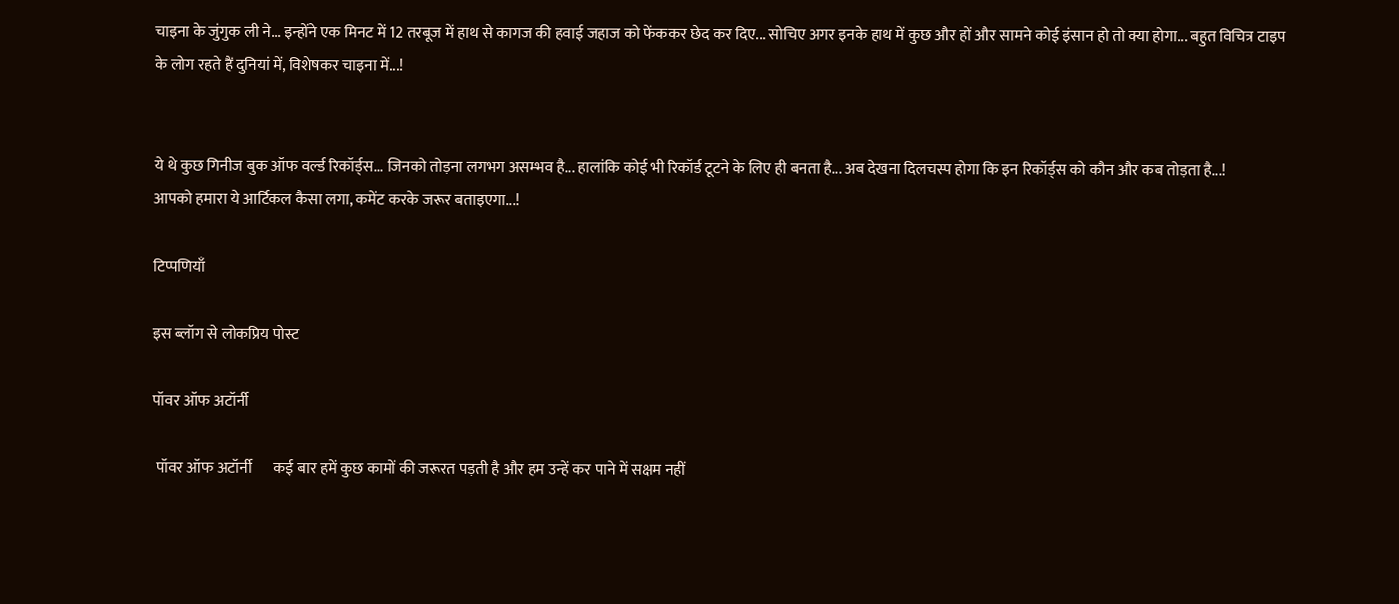चाइना के जुंगुक ली ने... इन्होंने एक मिनट में 12 तरबूज में हाथ से कागज की हवाई जहाज को फेंककर छेद कर दिए... सोचिए अगर इनके हाथ में कुछ और हों और सामने कोई इंसान हो तो क्या होगा... बहुत विचित्र टाइप के लोग रहते हैं दुनियां में, विशेषकर चाइना में...!


ये थे कुछ गिनीज बुक ऑफ वर्ल्ड रिकॉर्ड्स... जिनको तोड़ना लगभग असम्भव है... हालांकि कोई भी रिकॉर्ड टूटने के लिए ही बनता है... अब देखना दिलचस्प होगा कि इन रिकॉर्ड्स को कौन और कब तोड़ता है...!
आपको हमारा ये आर्टिकल कैसा लगा, कमेंट करके जरूर बताइएगा...!

टिप्पणियाँ

इस ब्लॉग से लोकप्रिय पोस्ट

पॉवर ऑफ अटॉर्नी

 पॉवर ऑफ अटॉर्नी       कई बार हमें कुछ कामों की जरूरत पड़ती है और हम उन्हें कर पाने में सक्षम नहीं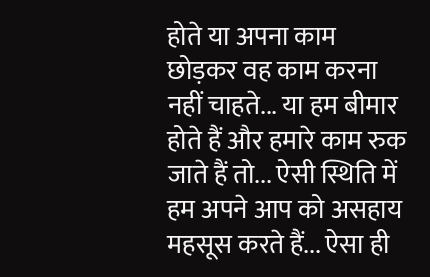होते या अपना काम छोड़कर वह काम करना नहीं चाहते... या हम बीमार होते हैं और हमारे काम रुक जाते हैं तो... ऐसी स्थिति में हम अपने आप को असहाय महसूस करते हैं... ऐसा ही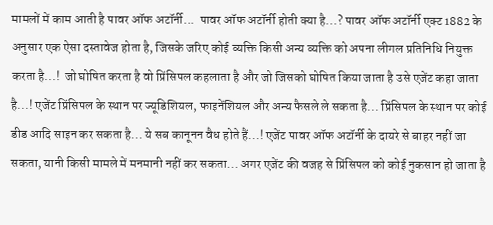मामलों में काम आती है पावर ऑफ अटॉर्नी...  पावर ऑफ अटॉर्नी होती क्या है...? पावर ऑफ अटॉर्नी एक्ट 1882 के अनुसार एक ऐसा दस्तावेज होता है, जिसके जरिए कोई व्यक्ति किसी अन्य व्यक्ति को अपना लीगल प्रतिनिधि नियुक्त करता है...!  जो घोषित करता है वो प्रिंसिपल कहलाता है और जो जिसको घोषित किया जाता है उसे एजेंट कहा जाता है...! एजेंट प्रिंसिपल के स्थान पर ज्यूडिशियल, फाइनेंशियल और अन्य फैसले ले सकता है... प्रिंसिपल के स्थान पर कोई डीड आदि साइन कर सकता है... ये सब कानूनन वैध होते हैं...! एजेंट पावर ऑफ अटॉर्नी के दायरे से बाहर नहीं जा सकता, यानी किसी मामले में मनमानी नहीं कर सकता... अगर एजेंट की वजह से प्रिंसिपल को कोई नुकसान हो जाता है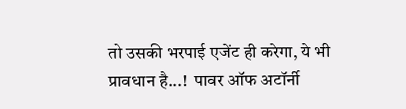तो उसकी भरपाई एजेंट ही करेगा, ये भी प्रावधान है...!  पावर ऑफ अटॉर्नी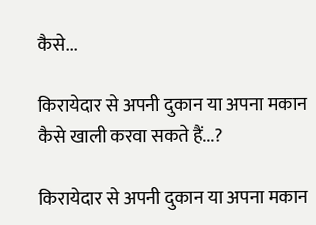कैसे...

किरायेदार से अपनी दुकान या अपना मकान कैसे खाली करवा सकते हैं...?

किरायेदार से अपनी दुकान या अपना मकान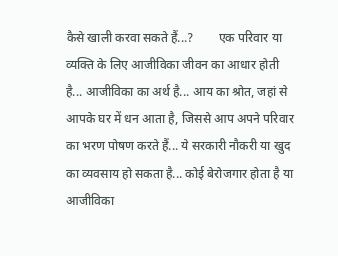कैसे खाली करवा सकते हैं...?        एक परिवार या व्यक्ति के लिए आजीविका जीवन का आधार होती है... आजीविका का अर्थ है... आय का श्रोत, जहां से आपके घर में धन आता है, जिससे आप अपने परिवार का भरण पोषण करते हैं... ये सरकारी नौकरी या खुद का व्यवसाय हो सकता है... कोई बेरोजगार होता है या आजीविका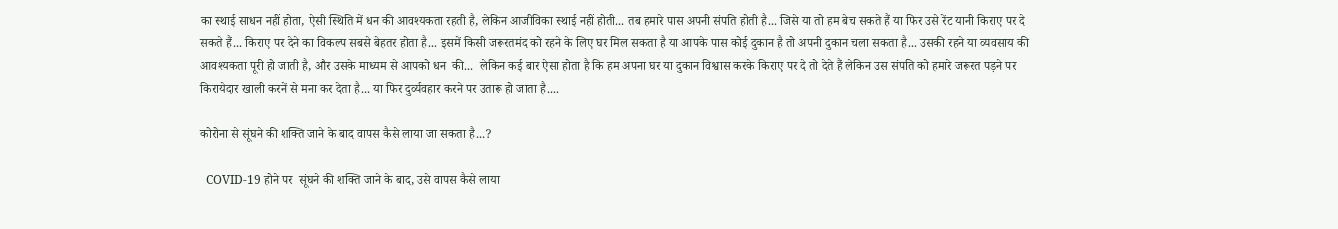का स्थाई साधन नहीं होता, ऐसी स्थिति में धन की आवश्यकता रहती है, लेकिन आजीविका स्थाई नहीं होती... तब हमारे पास अपनी संपति होती है... जिसे या तो हम बेच सकते हैं या फिर उसे रेंट यानी किराए पर दे सकते हैं... किराए पर देने का विकल्प सबसे बेहतर होता है... इसमें किसी जरूरतमंद को रहने के लिए घर मिल सकता है या आपके पास कोई दुकान है तो अपनी दुकान चला सकता है... उसकी रहने या व्यवसाय की आवश्यकता पूरी हो जाती है, और उसके माध्यम से आपको धन  की...  लेकिन कई बार ऐसा होता है कि हम अपना घर या दुकान विश्वास करके किराए पर दे तो देते हैं लेकिन उस संपति को हमारे जरूरत पड़ने पर किरायेदार खाली करनें से मना कर देता है... या फिर दुर्व्यवहार करने पर उतारू हो जाता है....

कोरोना से सूंघने की शक्ति जाने के बाद वापस कैसे लाया जा सकता है...?

  COVID-19 होने पर  सूंघने की शक्ति जाने के बाद, उसे वापस कैसे लाया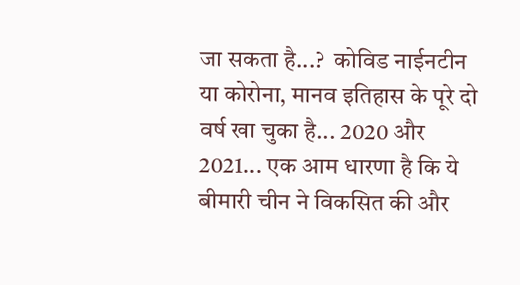जा सकता है...?  कोविड नाईनटीन या कोरोना, मानव इतिहास के पूरे दो वर्ष खा चुका है... 2020 और 2021... एक आम धारणा है कि ये बीमारी चीन ने विकसित की और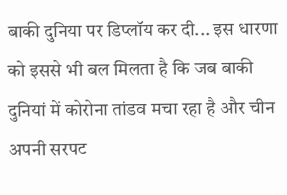बाकी दुनिया पर डिप्लॉय कर दी... इस धारणा को इससे भी बल मिलता है कि जब बाकी दुनियां में कोरोना तांडव मचा रहा है और चीन अपनी सरपट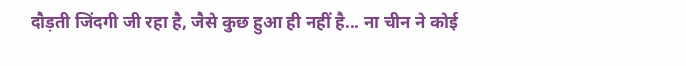दौड़ती जिंदगी जी रहा है, जैसे कुछ हुआ ही नहीं है... ना चीन ने कोई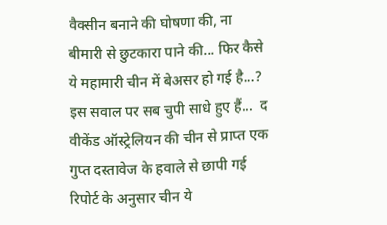वैक्सीन बनाने की घोषणा की, ना बीमारी से छुटकारा पाने की... फिर कैसे ये महामारी चीन में बेअसर हो गई है...? इस सवाल पर सब चुपी साधे हुए हैं...  द वीकेंड ऑस्ट्रेलियन की चीन से प्राप्त एक गुप्त दस्तावेज के हवाले से छापी गई रिपोर्ट के अनुसार चीन ये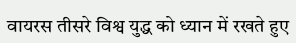वायरस तीसरे विश्व युद्ध को ध्यान में रखते हुए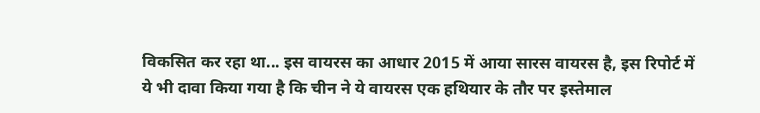विकसित कर रहा था... इस वायरस का आधार 2015 में आया सारस वायरस है, इस रिपोर्ट में ये भी दावा किया गया है कि चीन ने ये वायरस एक हथियार के तौर पर इस्तेमाल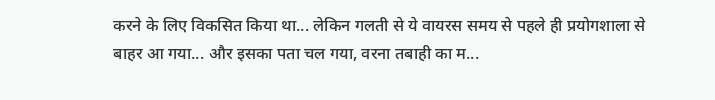करने के लिए विकसित किया था... लेकिन गलती से ये वायरस समय से पहले ही प्रयोगशाला से बाहर आ गया... और इसका पता चल गया, वरना तबाही का म...